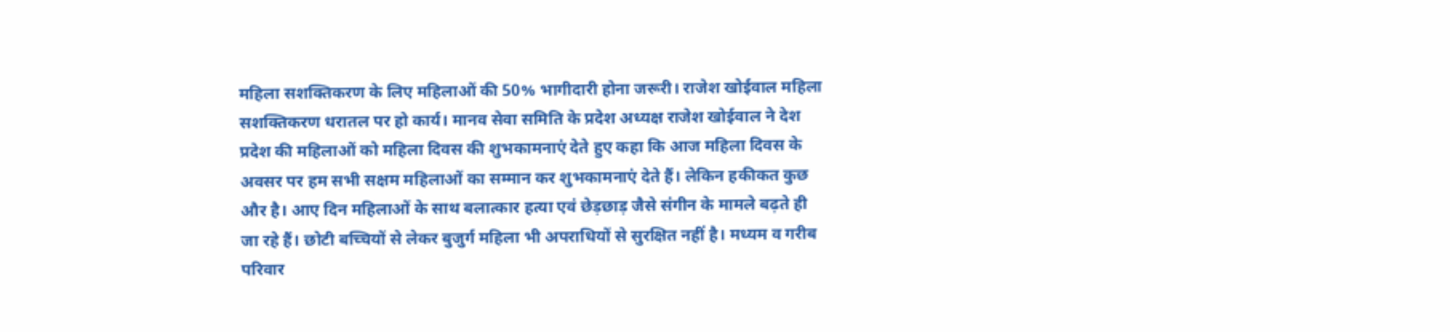महिला सशक्तिकरण के लिए महिलाओं की 50% भागीदारी होना जरूरी। राजेश खोईवाल महिला सशक्तिकरण धरातल पर हो कार्य। मानव सेवा समिति के प्रदेश अध्यक्ष राजेश खोईवाल ने देश प्रदेश की महिलाओं को महिला दिवस की शुभकामनाएं देते हुए कहा कि आज महिला दिवस के अवसर पर हम सभी सक्षम महिलाओं का सम्मान कर शुभकामनाएं देते हैं। लेकिन हकीकत कुछ और है। आए दिन महिलाओं के साथ बलात्कार हत्या एवं छेड़छाड़ जैसे संगीन के मामले बढ़ते ही जा रहे हैं। छोटी बच्चियों से लेकर बुजुर्ग महिला भी अपराधियों से सुरक्षित नहीं है। मध्यम व गरीब परिवार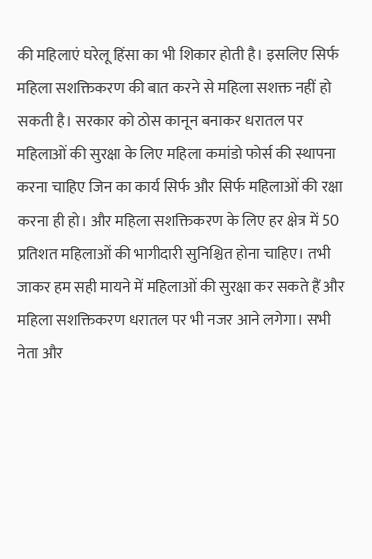की महिलाएं घरेलू हिंसा का भी शिकार होती है। इसलिए सिर्फ महिला सशक्तिकरण की बात करने से महिला सशक्त नहीं हो सकती है। सरकार को ठोस कानून बनाकर धरातल पर महिलाओं की सुरक्षा के लिए महिला कमांडो फोर्स की स्थापना करना चाहिए जिन का कार्य सिर्फ और सिर्फ महिलाओं की रक्षा करना ही हो। और महिला सशक्तिकरण के लिए हर क्षेत्र में 50 प्रतिशत महिलाओं की भागीदारी सुनिश्चित होना चाहिए। तभी जाकर हम सही मायने में महिलाओं की सुरक्षा कर सकते हैं और महिला सशक्तिकरण धरातल पर भी नजर आने लगेगा। सभी नेता और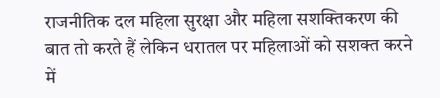राजनीतिक दल महिला सुरक्षा और महिला सशक्तिकरण की बात तो करते हैं लेकिन धरातल पर महिलाओं को सशक्त करने में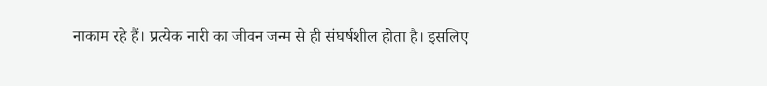नाकाम रहे हैं। प्रत्येक नारी का जीवन जन्म से ही संघर्षशील होता है। इसलिए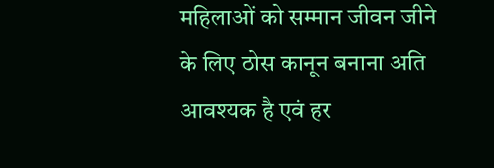महिलाओं को सम्मान जीवन जीने के लिए ठोस कानून बनाना अति आवश्यक है एवं हर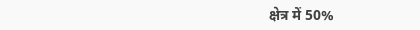क्षेत्र में 50%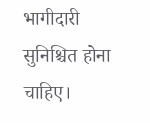भागीदारी सुनिश्चित होना चाहिए।